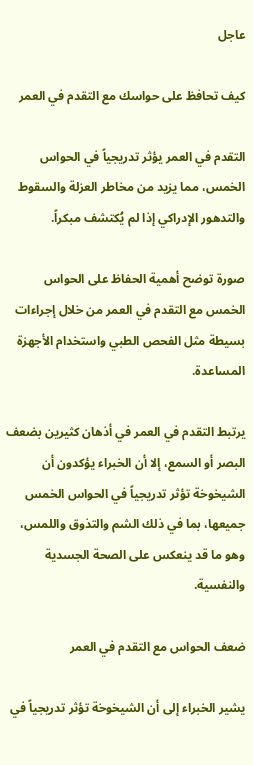عاجل

كيف تحافظ على حواسك مع التقدم في العمر

التقدم في العمر يؤثر تدريجياً في الحواس الخمس، مما يزيد من مخاطر العزلة والسقوط والتدهور الإدراكي إذا لم يُكتشف مبكراً.

صورة توضح أهمية الحفاظ على الحواس الخمس مع التقدم في العمر من خلال إجراءات بسيطة مثل الفحص الطبي واستخدام الأجهزة المساعدة.

يرتبط التقدم في العمر في أذهان كثيرين بضعف البصر أو السمع، إلا أن الخبراء يؤكدون أن الشيخوخة تؤثر تدريجياً في الحواس الخمس جميعها، بما في ذلك الشم والتذوق واللمس، وهو ما قد ينعكس على الصحة الجسدية والنفسية.

ضعف الحواس مع التقدم في العمر

يشير الخبراء إلى أن الشيخوخة تؤثر تدريجياً في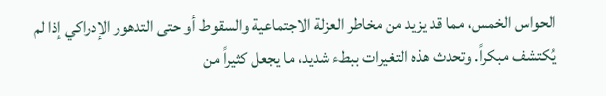الحواس الخمس، مما قد يزيد من مخاطر العزلة الاجتماعية والسقوط أو حتى التدهور الإدراكي إذا لم يُكتشف مبكراً. وتحدث هذه التغيرات ببطء شديد، ما يجعل كثيراً من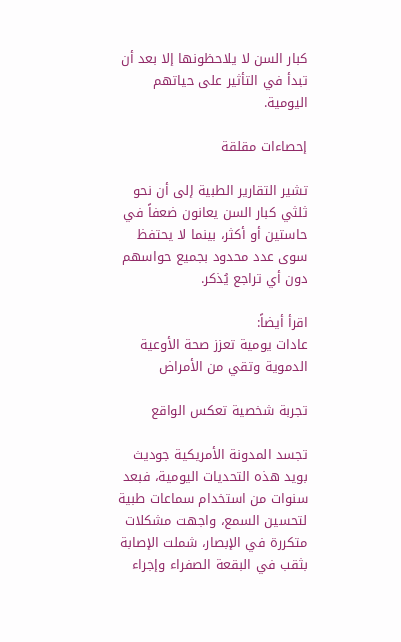كبار السن لا يلاحظونها إلا بعد أن تبدأ في التأثير على حياتهم اليومية.

إحصاءات مقلقة

تشير التقارير الطبية إلى أن نحو ثلثي كبار السن يعانون ضعفاً في حاستين أو أكثر، بينما لا يحتفظ سوى عدد محدود بجميع حواسهم دون أي تراجع يُذكر.

اقرأ أيضاً:
عادات يومية تعزز صحة الأوعية الدموية وتقي من الأمراض

تجربة شخصية تعكس الواقع

تجسد المدونة الأمريكية جوديث بويد هذه التحديات اليومية، فبعد سنوات من استخدام سماعات طبية لتحسين السمع، واجهت مشكلات متكررة في الإبصار، شملت الإصابة بثقب في البقعة الصفراء وإجراء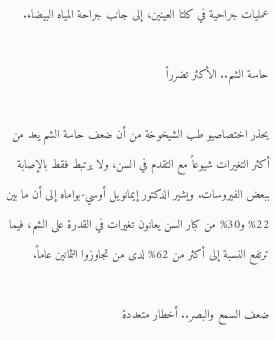عمليات جراحية في كلتا العينين، إلى جانب جراحة المياه البيضاء.

حاسة الشم.. الأكثر تضرراً

يحذر اختصاصيو طب الشيخوخة من أن ضعف حاسة الشم يعد من أكثر التغيرات شيوعاً مع التقدم في السن، ولا يرتبط فقط بالإصابة ببعض الفيروسات. ويشير الدكتور إيمانويل أوسي-بواماه إلى أن ما بين 22% و30% من كبار السن يعانون تغيرات في القدرة على الشم، فيما ترتفع النسبة إلى أكثر من 62% لدى من تجاوزوا الثمانين عاماً.

ضعف السمع والبصر.. أخطار متعددة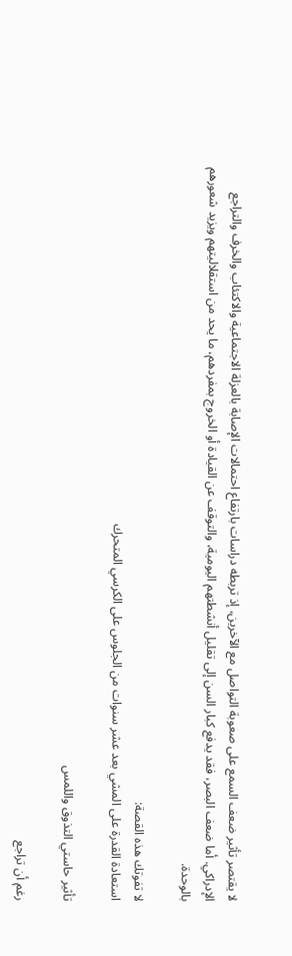لا يقتصر تأثير ضعف السمع على صعوبة التواصل مع الآخرين، إذ تربطه دراسات بارتفاع احتمالات الإصابة بالعزلة الاجتماعية والاكتئاب والخرف والتراجع الإدراكي. أما ضعف البصر، فقد يدفع كبار السن إلى تقليل أنشطتهم اليومية، والتوقف عن القيادة أو الخروج بمفردهم، ما يحد من استقلاليتهم ويزيد شعورهم بالوحدة.

لا تفوتك هذه القصة:
استعادة القدرة على المشي بعد عشر سنوات من الجلوس على الكرسي المتحرك

تأثير حاستي التذوق واللمس

رغم أن تراجع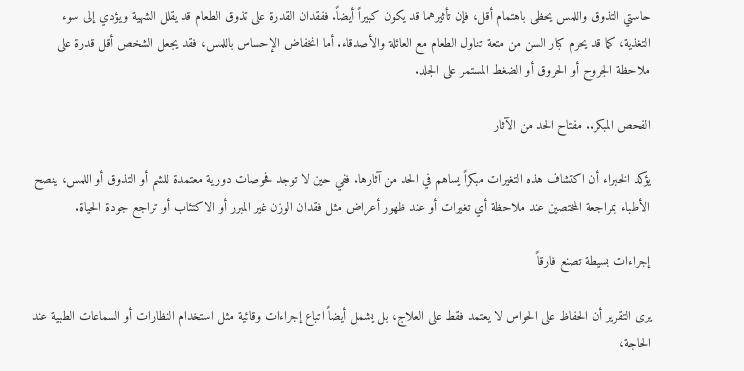حاستي التذوق واللمس يحظى باهتمام أقل، فإن تأثيرهما قد يكون كبيراً أيضاً. ففقدان القدرة على تذوق الطعام قد يقلل الشهية ويؤدي إلى سوء التغذية، كما قد يحرم كبار السن من متعة تناول الطعام مع العائلة والأصدقاء. أما انخفاض الإحساس باللمس، فقد يجعل الشخص أقل قدرة على ملاحظة الجروح أو الحروق أو الضغط المستمر على الجلد.

الفحص المبكر.. مفتاح الحد من الآثار

يؤكد الخبراء أن اكتشاف هذه التغيرات مبكراً يساهم في الحد من آثارها. ففي حين لا توجد فحوصات دورية معتمدة للشم أو التذوق أو اللمس، ينصح الأطباء بمراجعة المختصين عند ملاحظة أي تغيرات أو عند ظهور أعراض مثل فقدان الوزن غير المبرر أو الاكتئاب أو تراجع جودة الحياة.

إجراءات بسيطة تصنع فارقاً

يرى التقرير أن الحفاظ على الحواس لا يعتمد فقط على العلاج، بل يشمل أيضاً اتباع إجراءات وقائية مثل استخدام النظارات أو السماعات الطبية عند الحاجة،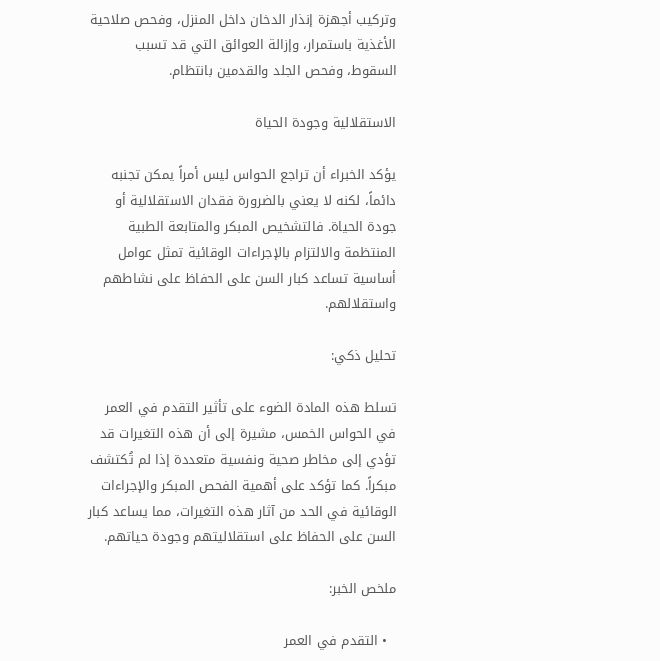وتركيب أجهزة إنذار الدخان داخل المنزل، وفحص صلاحية الأغذية باستمرار، وإزالة العوائق التي قد تسبب السقوط، وفحص الجلد والقدمين بانتظام.

الاستقلالية وجودة الحياة

يؤكد الخبراء أن تراجع الحواس ليس أمراً يمكن تجنبه دائماً، لكنه لا يعني بالضرورة فقدان الاستقلالية أو جودة الحياة. فالتشخيص المبكر والمتابعة الطبية المنتظمة والالتزام بالإجراءات الوقائية تمثل عوامل أساسية تساعد كبار السن على الحفاظ على نشاطهم واستقلالهم.

تحليل ذكي:

تسلط هذه المادة الضوء على تأثير التقدم في العمر في الحواس الخمس، مشيرة إلى أن هذه التغيرات قد تؤدي إلى مخاطر صحية ونفسية متعددة إذا لم تُكتشف مبكراً. كما تؤكد على أهمية الفحص المبكر والإجراءات الوقائية في الحد من آثار هذه التغيرات، مما يساعد كبار السن على الحفاظ على استقلاليتهم وجودة حياتهم.

ملخص الخبر:

  • التقدم في العمر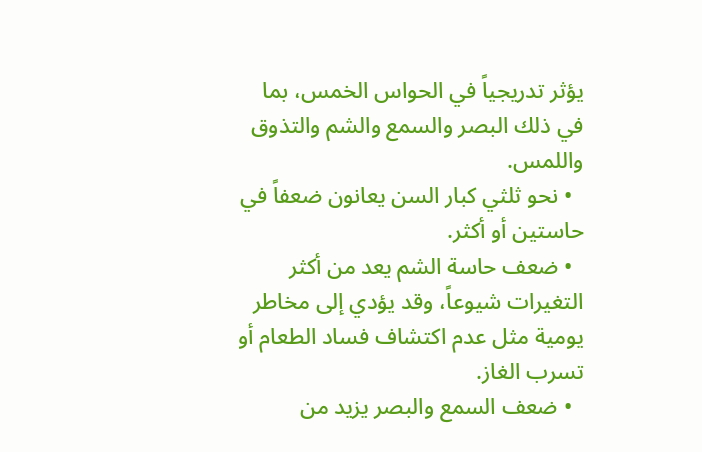يؤثر تدريجياً في الحواس الخمس، بما في ذلك البصر والسمع والشم والتذوق واللمس.
  • نحو ثلثي كبار السن يعانون ضعفاً في حاستين أو أكثر.
  • ضعف حاسة الشم يعد من أكثر التغيرات شيوعاً، وقد يؤدي إلى مخاطر يومية مثل عدم اكتشاف فساد الطعام أو تسرب الغاز.
  • ضعف السمع والبصر يزيد من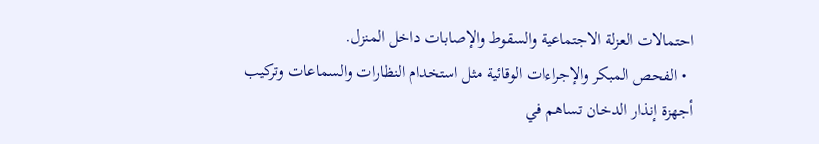احتمالات العزلة الاجتماعية والسقوط والإصابات داخل المنزل.
  • الفحص المبكر والإجراءات الوقائية مثل استخدام النظارات والسماعات وتركيب أجهزة إنذار الدخان تساهم في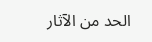الحد من الآثار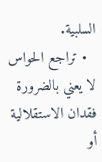السلبية.
  • تراجع الحواس لا يعني بالضرورة فقدان الاستقلالية أو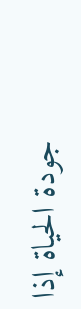جودة الحياة إذا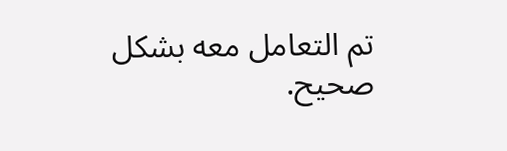تم التعامل معه بشكل صحيح.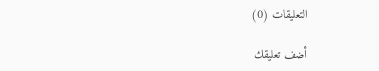التعليقات (0)

أضف تعليقك